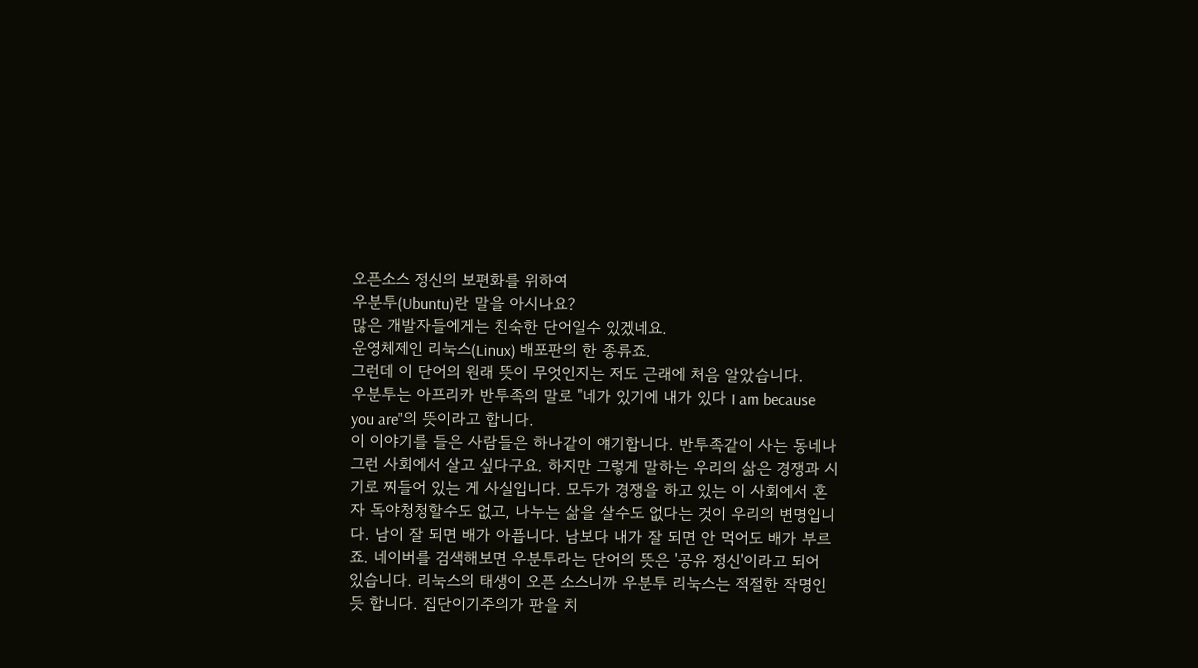오픈소스 정신의 보편화를 위하여
우분투(Ubuntu)란 말을 아시나요?
많은 개발자들에게는 친숙한 단어일수 있겠네요.
운영체제인 리눅스(Linux) 배포판의 한 종류죠.
그런데 이 단어의 원래 뜻이 무엇인지는 저도 근래에 처음 알았습니다.
우분투는 아프리카 반투족의 말로 "네가 있기에 내가 있다 I am because you are"의 뜻이라고 합니다.
이 이야기를 들은 사람들은 하나같이 얘기합니다. 반투족같이 사는 동네나 그런 사회에서 살고 싶다구요. 하지만 그렇게 말하는 우리의 삶은 경쟁과 시기로 찌들어 있는 게 사실입니다. 모두가 경쟁을 하고 있는 이 사회에서 혼자 독야청청할수도 없고, 나누는 삶을 살수도 없다는 것이 우리의 변명입니다. 남이 잘 되면 배가 아픕니다. 남보다 내가 잘 되면 안 먹어도 배가 부르죠. 네이버를 검색해보면 우분투라는 단어의 뜻은 '공유 정신'이라고 되어 있습니다. 리눅스의 태생이 오픈 소스니까 우분투 리눅스는 적절한 작명인듯 합니다. 집단이기주의가 판을 치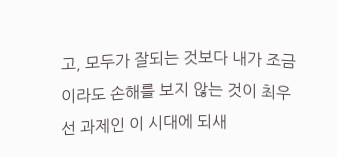고, 모두가 잘되는 것보다 내가 조금이라도 손해를 보지 않는 것이 최우선 과제인 이 시대에 되새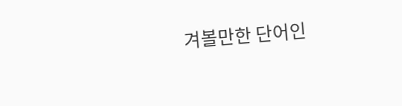겨볼만한 단어인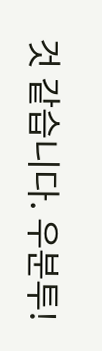것 같습니다. 우분투!